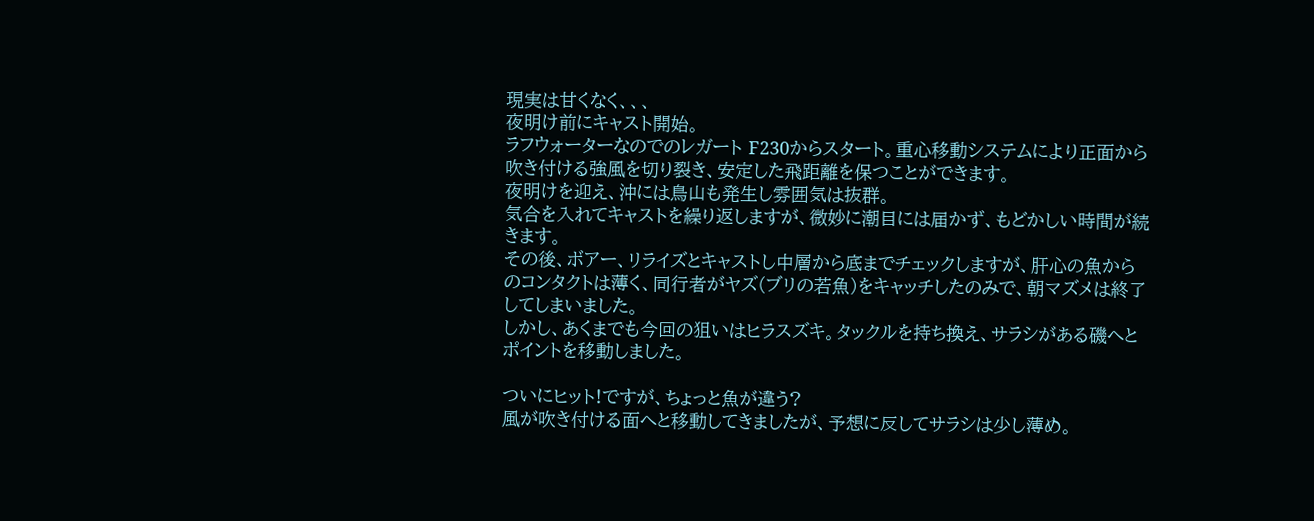現実は甘くなく、、、
夜明け前にキャスト開始。
ラフウォーターなのでのレガート F230からスタート。重心移動システムにより正面から吹き付ける強風を切り裂き、安定した飛距離を保つことができます。
夜明けを迎え、沖には鳥山も発生し雰囲気は抜群。
気合を入れてキャストを繰り返しますが、微妙に潮目には届かず、もどかしい時間が続きます。
その後、ボアー、リライズとキャストし中層から底までチェックしますが、肝心の魚からのコンタクトは薄く、同行者がヤズ(ブリの若魚)をキャッチしたのみで、朝マズメは終了してしまいました。
しかし、あくまでも今回の狙いはヒラスズキ。タックルを持ち換え、サラシがある磯へとポイントを移動しました。

ついにヒット!ですが、ちょっと魚が違う?
風が吹き付ける面へと移動してきましたが、予想に反してサラシは少し薄め。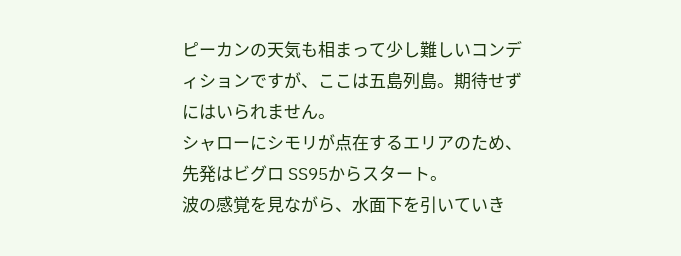ピーカンの天気も相まって少し難しいコンディションですが、ここは五島列島。期待せずにはいられません。
シャローにシモリが点在するエリアのため、先発はビグロ SS95からスタート。
波の感覚を見ながら、水面下を引いていき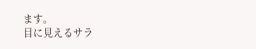ます。
目に見えるサラ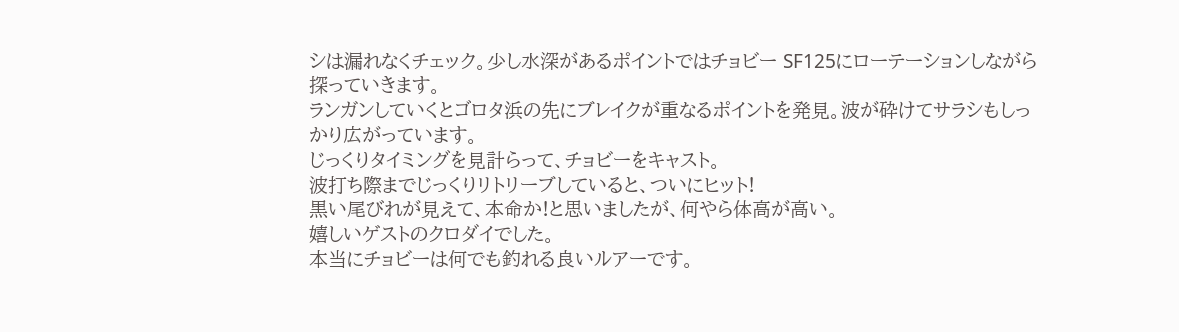シは漏れなくチェック。少し水深があるポイントではチョビー SF125にローテーションしながら探っていきます。
ランガンしていくとゴロタ浜の先にブレイクが重なるポイントを発見。波が砕けてサラシもしっかり広がっています。
じっくりタイミングを見計らって、チョビーをキャスト。
波打ち際までじっくりリトリーブしていると、ついにヒット!
黒い尾びれが見えて、本命か!と思いましたが、何やら体高が高い。
嬉しいゲストのクロダイでした。
本当にチョビーは何でも釣れる良いルアーです。